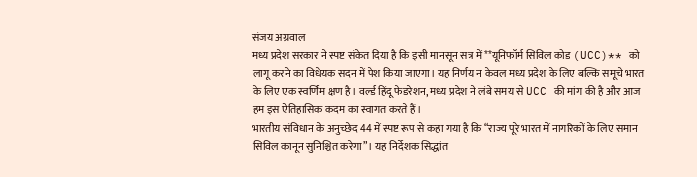संजय अग्रवाल
मध्य प्रदेश सरकार ने स्पष्ट संकेत दिया है कि इसी मानसून सत्र में **यूनिफॉर्म सिविल कोड (UCC)** को लागू करने का विधेयक सदन में पेश किया जाएगा। यह निर्णय न केवल मध्य प्रदेश के लिए बल्कि समूचे भारत के लिए एक स्वर्णिम क्षण है। वर्ल्ड हिंदू फेडरेशन, मध्य प्रदेश ने लंबे समय से UCC की मांग की है और आज हम इस ऐतिहासिक कदम का स्वागत करते हैं।
भारतीय संविधान के अनुच्छेद 44 में स्पष्ट रूप से कहा गया है कि “राज्य पूरे भारत में नागरिकों के लिए समान सिविल कानून सुनिश्चित करेगा”। यह निर्देशक सिद्धांत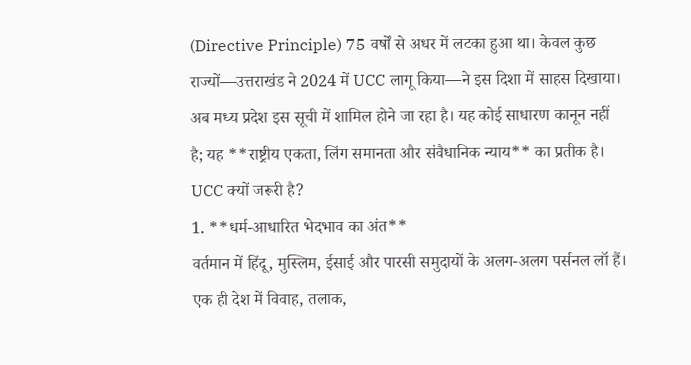(Directive Principle) 75 वर्षों से अधर में लटका हुआ था। केवल कुछ राज्यों—उत्तराखंड ने 2024 में UCC लागू किया—ने इस दिशा में साहस दिखाया। अब मध्य प्रदेश इस सूची में शामिल होने जा रहा है। यह कोई साधारण कानून नहीं है; यह **राष्ट्रीय एकता, लिंग समानता और संवैधानिक न्याय** का प्रतीक है।
UCC क्यों जरूरी है?
1. **धर्म-आधारित भेदभाव का अंत**
वर्तमान में हिंदू, मुस्लिम, ईसाई और पारसी समुदायों के अलग-अलग पर्सनल लॉ हैं। एक ही देश में विवाह, तलाक,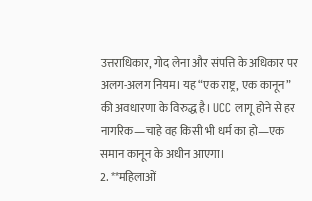उत्तराधिकार, गोद लेना और संपत्ति के अधिकार पर अलग-अलग नियम। यह “एक राष्ट्र, एक कानून” की अवधारणा के विरुद्ध है। UCC लागू होने से हर नागरिक—चाहे वह किसी भी धर्म का हो—एक समान कानून के अधीन आएगा।
2. **महिलाओं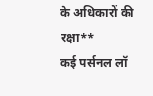के अधिकारों की रक्षा**
कई पर्सनल लॉ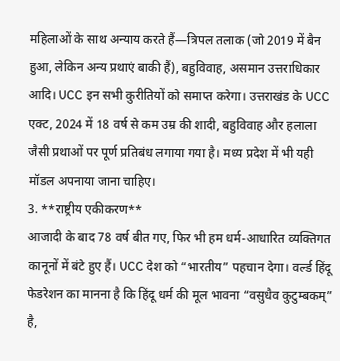महिलाओं के साथ अन्याय करते हैं—त्रिपल तलाक (जो 2019 में बैन हुआ, लेकिन अन्य प्रथाएं बाकी हैं), बहुविवाह, असमान उत्तराधिकार आदि। UCC इन सभी कुरीतियों को समाप्त करेगा। उत्तराखंड के UCC एक्ट, 2024 में 18 वर्ष से कम उम्र की शादी, बहुविवाह और हलाला जैसी प्रथाओं पर पूर्ण प्रतिबंध लगाया गया है। मध्य प्रदेश में भी यही मॉडल अपनाया जाना चाहिए।
3. **राष्ट्रीय एकीकरण**
आजादी के बाद 78 वर्ष बीत गए, फिर भी हम धर्म-आधारित व्यक्तिगत कानूनों में बंटे हुए हैं। UCC देश को “भारतीय” पहचान देगा। वर्ल्ड हिंदू फेडरेशन का मानना है कि हिंदू धर्म की मूल भावना “वसुधैव कुटुम्बकम्” है,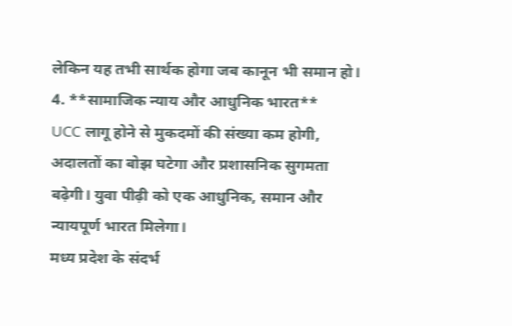लेकिन यह तभी सार्थक होगा जब कानून भी समान हो।
4. **सामाजिक न्याय और आधुनिक भारत**
UCC लागू होने से मुकदमों की संख्या कम होगी, अदालतों का बोझ घटेगा और प्रशासनिक सुगमता बढ़ेगी। युवा पीढ़ी को एक आधुनिक, समान और न्यायपूर्ण भारत मिलेगा।
मध्य प्रदेश के संदर्भ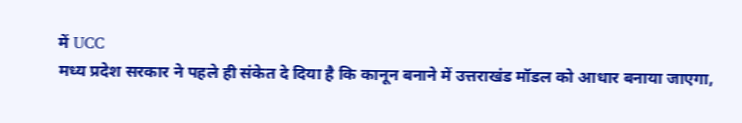में UCC
मध्य प्रदेश सरकार ने पहले ही संकेत दे दिया है कि कानून बनाने में उत्तराखंड मॉडल को आधार बनाया जाएगा,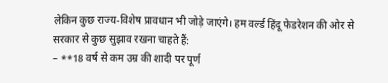लेकिन कुछ राज्य-विशेष प्रावधान भी जोड़े जाएंगे। हम वर्ल्ड हिंदू फेडरेशन की ओर से सरकार से कुछ सुझाव रखना चाहते हैं:
– **18 वर्ष से कम उम्र की शादी पर पूर्ण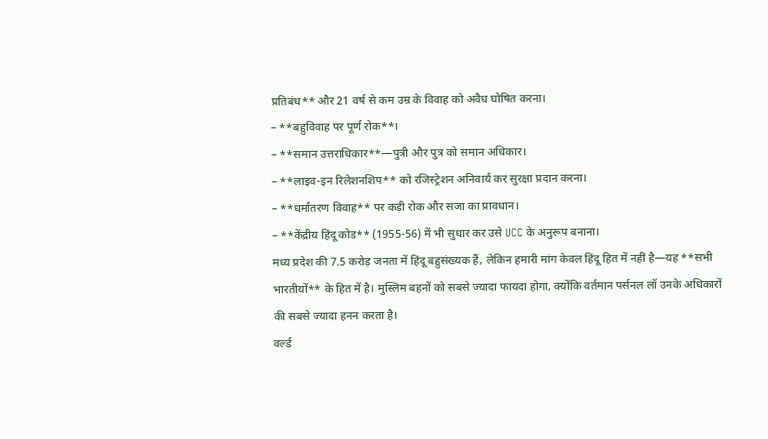प्रतिबंध** और 21 वर्ष से कम उम्र के विवाह को अवैध घोषित करना।
– **बहुविवाह पर पूर्ण रोक**।
– **समान उत्तराधिकार**—पुत्री और पुत्र को समान अधिकार।
– **लाइव-इन रिलेशनशिप** को रजिस्ट्रेशन अनिवार्य कर सुरक्षा प्रदान करना।
– **धर्मांतरण विवाह** पर कड़ी रोक और सजा का प्रावधान।
– **केंद्रीय हिंदू कोड** (1955-56) में भी सुधार कर उसे UCC के अनुरूप बनाना।
मध्य प्रदेश की 7.5 करोड़ जनता में हिंदू बहुसंख्यक हैं, लेकिन हमारी मांग केवल हिंदू हित में नहीं है—यह **सभी भारतीयों** के हित में है। मुस्लिम बहनों को सबसे ज्यादा फायदा होगा, क्योंकि वर्तमान पर्सनल लॉ उनके अधिकारों की सबसे ज्यादा हनन करता है।
वर्ल्ड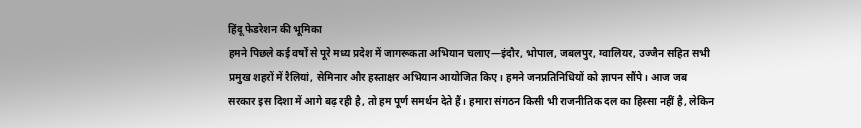हिंदू फेडरेशन की भूमिका
हमने पिछले कई वर्षों से पूरे मध्य प्रदेश में जागरूकता अभियान चलाए—इंदौर, भोपाल, जबलपुर, ग्वालियर, उज्जैन सहित सभी प्रमुख शहरों में रैलियां, सेमिनार और हस्ताक्षर अभियान आयोजित किए। हमने जनप्रतिनिधियों को ज्ञापन सौंपे। आज जब सरकार इस दिशा में आगे बढ़ रही है, तो हम पूर्ण समर्थन देते हैं। हमारा संगठन किसी भी राजनीतिक दल का हिस्सा नहीं है, लेकिन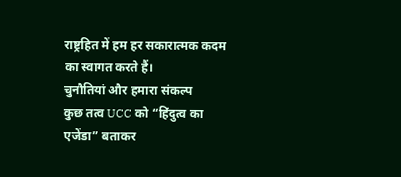राष्ट्रहित में हम हर सकारात्मक कदम का स्वागत करते हैं।
चुनौतियां और हमारा संकल्प
कुछ तत्व UCC को “हिंदुत्व का एजेंडा” बताकर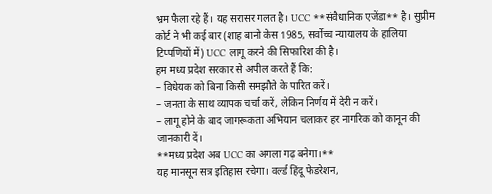भ्रम फैला रहे हैं। यह सरासर गलत है। UCC **संवैधानिक एजेंडा** है। सुप्रीम कोर्ट ने भी कई बार (शाह बानो केस 1985, सर्वोच्च न्यायालय के हालिया टिप्पणियों में) UCC लागू करने की सिफारिश की है।
हम मध्य प्रदेश सरकार से अपील करते हैं कि:
– विधेयक को बिना किसी समझौते के पारित करें।
– जनता के साथ व्यापक चर्चा करें, लेकिन निर्णय में देरी न करें।
– लागू होने के बाद जागरूकता अभियान चलाकर हर नागरिक को कानून की जानकारी दें।
**मध्य प्रदेश अब UCC का अगला गढ़ बनेगा।**
यह मानसून सत्र इतिहास रचेगा। वर्ल्ड हिंदू फेडरेशन,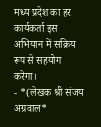मध्य प्रदेश का हर कार्यकर्ता इस अभियान में सक्रिय रूप से सहयोग करेगा।
- *(लेखक श्री संजय अग्रवाल*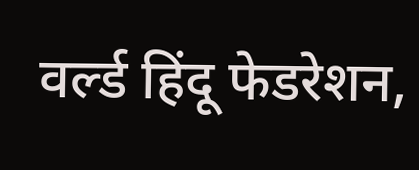वर्ल्ड हिंदू फेडरेशन,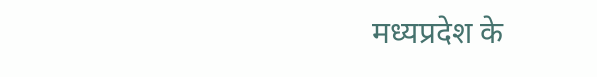मध्यप्रदेश के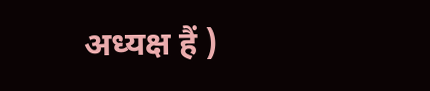अध्यक्ष हैं )